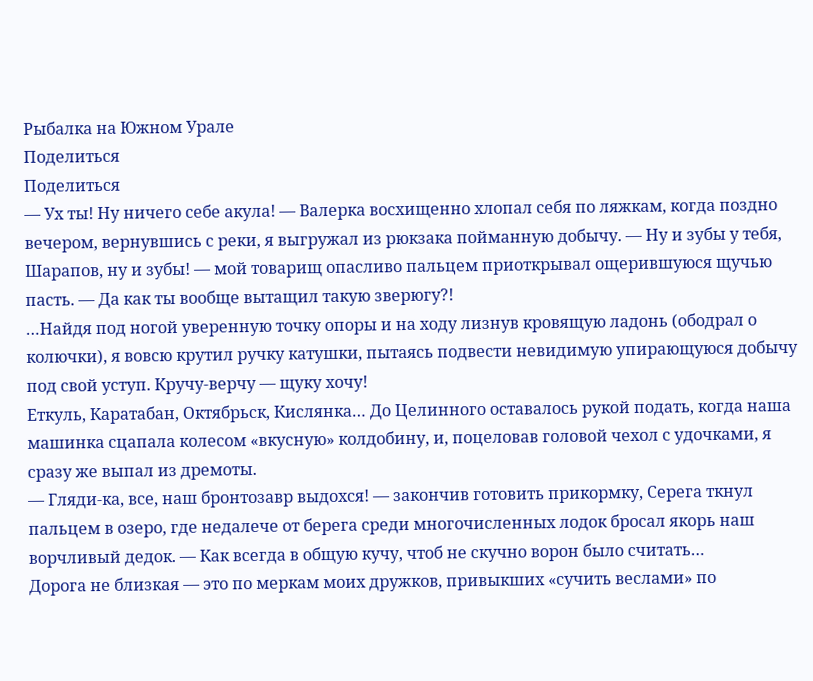Рыбалка на Южном Урале
Поделиться
Поделиться
— Ух ты! Ну ничего себе акула! — Валерка восхищенно хлопал себя по ляжкам, когда поздно вечером, вернувшись с реки, я выгружал из рюкзака пойманную добычу. — Ну и зубы у тебя, Шарапов, ну и зубы! — мой товарищ опасливо пальцем приоткрывал ощерившуюся щучью пасть. — Да как ты вообще вытащил такую зверюгу?!
…Найдя под ногой уверенную точку опоры и на ходу лизнув кровящую ладонь (ободрал о колючки), я вовсю крутил ручку катушки, пытаясь подвести невидимую упирающуюся добычу под свой уступ. Кручу-верчу — щуку хочу!
Еткуль, Каратабан, Октябрьск, Кислянка… До Целинного оставалось рукой подать, когда наша машинка сцапала колесом «вкусную» колдобину, и, поцеловав головой чехол с удочками, я сразу же выпал из дремоты.
— Гляди-ка, все, наш бронтозавр выдохся! — закончив готовить прикормку, Серега ткнул пальцем в озеро, где недалече от берега среди многочисленных лодок бросал якорь наш ворчливый дедок. — Как всегда в общую кучу, чтоб не скучно ворон было считать…
Дорога не близкая — это по меркам моих дружков, привыкших «сучить веслами» по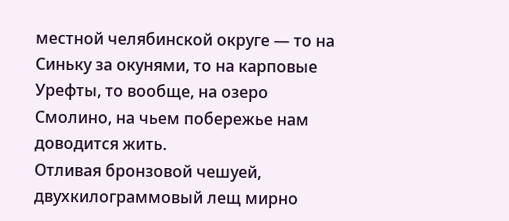местной челябинской округе — то на Синьку за окунями, то на карповые Урефты, то вообще, на озеро Смолино, на чьем побережье нам доводится жить.
Отливая бронзовой чешуей, двухкилограммовый лещ мирно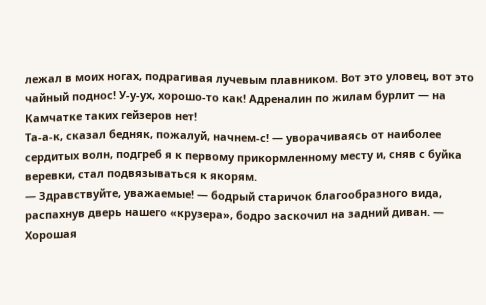лежал в моих ногах, подрагивая лучевым плавником. Вот это уловец, вот это чайный поднос! У-у-ух, хорошо-то как! Адреналин по жилам бурлит — на Камчатке таких гейзеров нет!
Та-а-к, сказал бедняк, пожалуй, начнем-с! — уворачиваясь от наиболее сердитых волн, подгреб я к первому прикормленному месту и, сняв с буйка веревки, стал подвязываться к якорям.
— Здравствуйте, уважаемые! — бодрый старичок благообразного вида, распахнув дверь нашего «крузера», бодро заскочил на задний диван. — Хорошая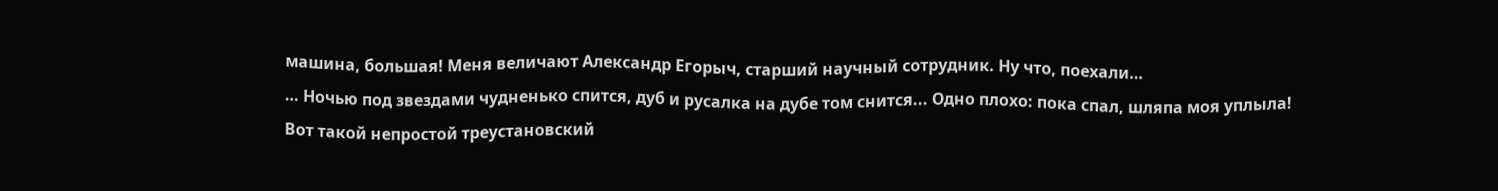машина, большая! Меня величают Александр Егорыч, старший научный сотрудник. Ну что, поехали…
… Ночью под звездами чудненько спится, дуб и русалка на дубе том снится... Одно плохо: пока спал, шляпа моя уплыла!
Вот такой непростой треустановский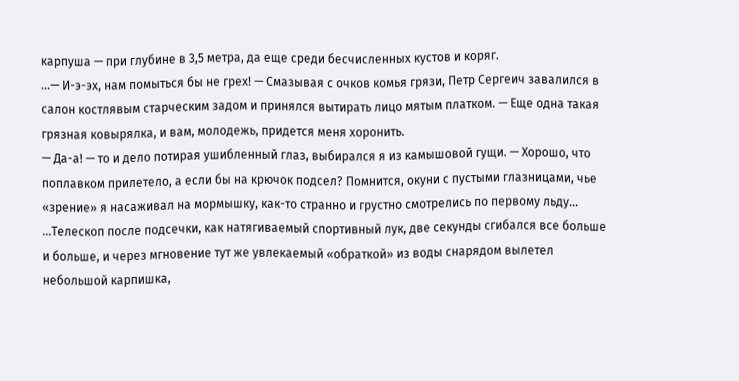карпуша — при глубине в 3,5 метра, да еще среди бесчисленных кустов и коряг.
…— И-э-эх, нам помыться бы не грех! — Смазывая с очков комья грязи, Петр Сергеич завалился в салон костлявым старческим задом и принялся вытирать лицо мятым платком. — Еще одна такая грязная ковырялка, и вам, молодежь, придется меня хоронить.
— Да-а! — то и дело потирая ушибленный глаз, выбирался я из камышовой гущи. — Хорошо, что поплавком прилетело, а если бы на крючок подсел? Помнится, окуни с пустыми глазницами, чье «зрение» я насаживал на мормышку, как-то странно и грустно смотрелись по первому льду…
…Телескоп после подсечки, как натягиваемый спортивный лук, две секунды сгибался все больше и больше, и через мгновение тут же увлекаемый «обраткой» из воды снарядом вылетел небольшой карпишка,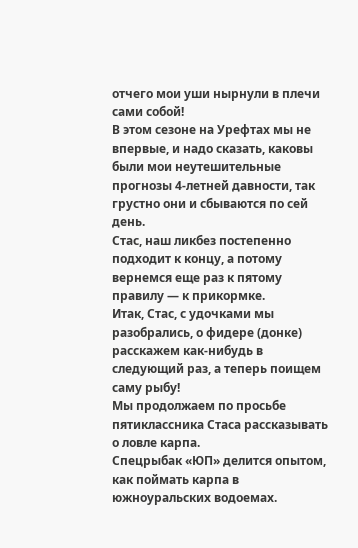отчего мои уши нырнули в плечи сами собой!
В этом сезоне на Урефтах мы не впервые, и надо сказать, каковы были мои неутешительные прогнозы 4-летней давности, так грустно они и сбываются по сей день.
Стас, наш ликбез постепенно подходит к концу, а потому вернемся еще раз к пятому правилу — к прикормке.
Итак, Стас, с удочками мы разобрались, о фидере (донке) расскажем как-нибудь в следующий раз, а теперь поищем саму рыбу!
Мы продолжаем по просьбе пятиклассника Стаса рассказывать о ловле карпа.
Спецрыбак «ЮП» делится опытом, как поймать карпа в южноуральских водоемах.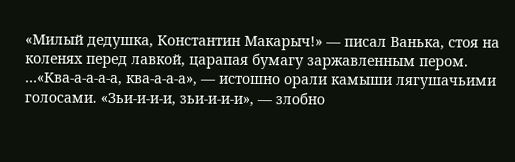«Милый дедушка, Константин Макарыч!» — писал Ванька, стоя на коленях перед лавкой, царапая бумагу заржавленным пером.
…«Ква-а-а-а-а, ква-а-а-а», — истошно орали камыши лягушачьими голосами. «Зьи-и-и-и, зьи-и-и-и», — злобно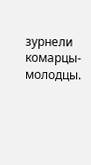зурнели комарцы-молодцы.